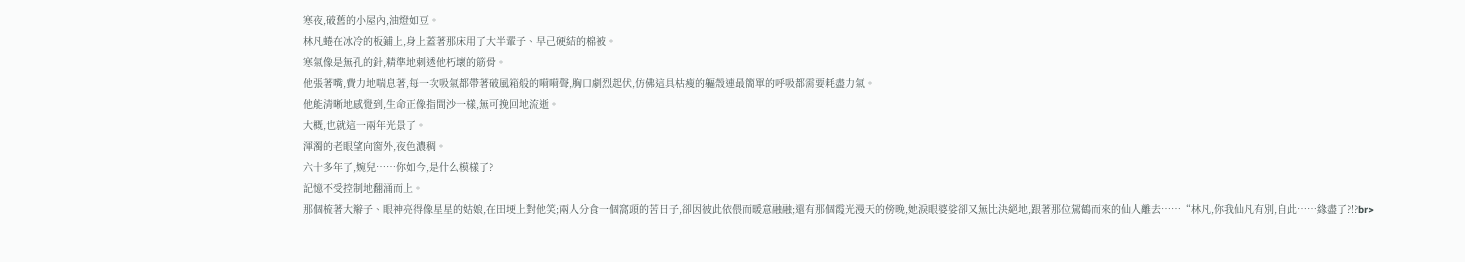寒夜,破舊的小屋內,油燈如豆。
林凡蜷在冰冷的板鋪上,身上蓋著那床用了大半輩子、早己硬結的棉被。
寒氣像是無孔的針,精準地刺透他朽壞的筋骨。
他張著嘴,費力地喘息著,每一次吸氣都帶著破風箱般的嗬嗬聲,胸口劇烈起伏,仿佛這具枯瘦的軀殼連最簡單的呼吸都需要耗盡力氣。
他能清晰地感覺到,生命正像指間沙一樣,無可挽回地流逝。
大概,也就這一兩年光景了。
渾濁的老眼望向窗外,夜色濃稠。
六十多年了,婉兒……你如今,是什么模樣了?
記憶不受控制地翻涌而上。
那個梳著大辮子、眼神亮得像星星的姑娘,在田埂上對他笑;兩人分食一個窩頭的苦日子,卻因彼此依偎而暖意融融;還有那個霞光漫天的傍晚,她淚眼婆娑卻又無比決絕地,跟著那位駕鶴而來的仙人離去……“林凡,你我仙凡有別,自此……緣盡了?!?br>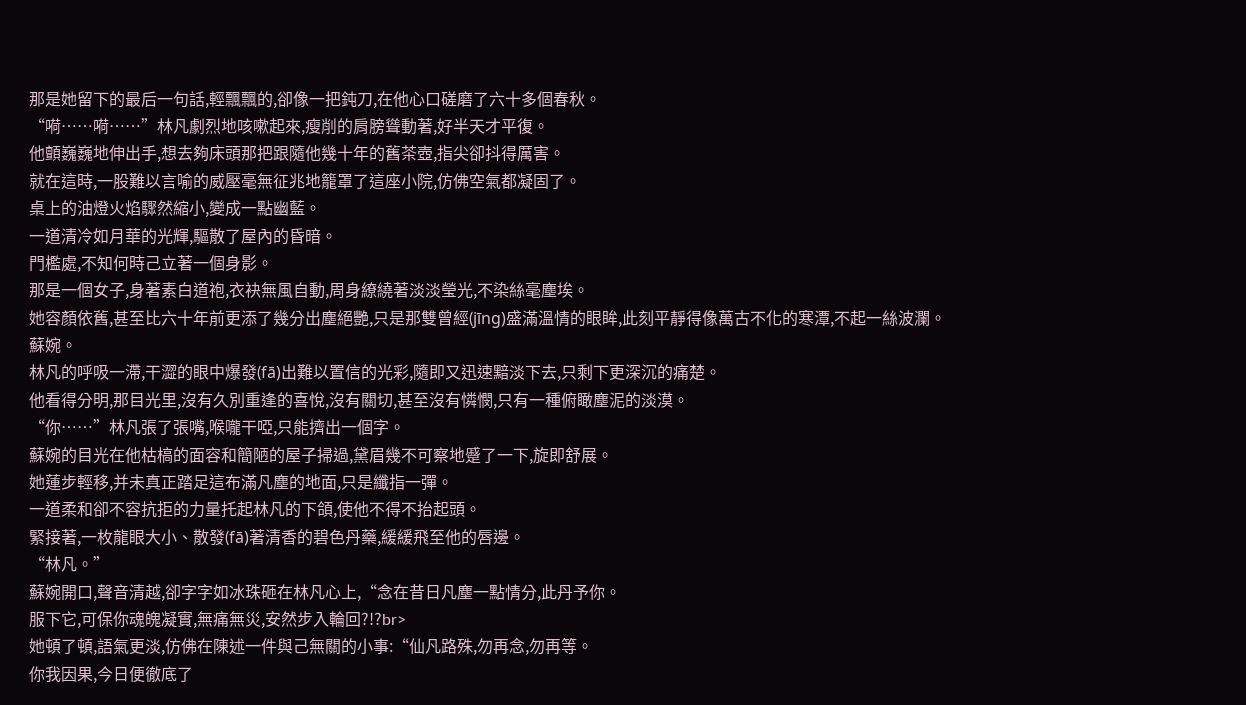那是她留下的最后一句話,輕飄飄的,卻像一把鈍刀,在他心口磋磨了六十多個春秋。
“嗬……嗬……”林凡劇烈地咳嗽起來,瘦削的肩膀聳動著,好半天才平復。
他顫巍巍地伸出手,想去夠床頭那把跟隨他幾十年的舊茶壺,指尖卻抖得厲害。
就在這時,一股難以言喻的威壓毫無征兆地籠罩了這座小院,仿佛空氣都凝固了。
桌上的油燈火焰驟然縮小,變成一點幽藍。
一道清冷如月華的光輝,驅散了屋內的昏暗。
門檻處,不知何時己立著一個身影。
那是一個女子,身著素白道袍,衣袂無風自動,周身繚繞著淡淡瑩光,不染絲毫塵埃。
她容顏依舊,甚至比六十年前更添了幾分出塵絕艷,只是那雙曾經(jīng)盛滿溫情的眼眸,此刻平靜得像萬古不化的寒潭,不起一絲波瀾。
蘇婉。
林凡的呼吸一滯,干澀的眼中爆發(fā)出難以置信的光彩,隨即又迅速黯淡下去,只剩下更深沉的痛楚。
他看得分明,那目光里,沒有久別重逢的喜悅,沒有關切,甚至沒有憐憫,只有一種俯瞰塵泥的淡漠。
“你……”林凡張了張嘴,喉嚨干啞,只能擠出一個字。
蘇婉的目光在他枯槁的面容和簡陋的屋子掃過,黛眉幾不可察地蹙了一下,旋即舒展。
她蓮步輕移,并未真正踏足這布滿凡塵的地面,只是纖指一彈。
一道柔和卻不容抗拒的力量托起林凡的下頜,使他不得不抬起頭。
緊接著,一枚龍眼大小、散發(fā)著清香的碧色丹藥,緩緩飛至他的唇邊。
“林凡。”
蘇婉開口,聲音清越,卻字字如冰珠砸在林凡心上,“念在昔日凡塵一點情分,此丹予你。
服下它,可保你魂魄凝實,無痛無災,安然步入輪回?!?br>
她頓了頓,語氣更淡,仿佛在陳述一件與己無關的小事:“仙凡路殊,勿再念,勿再等。
你我因果,今日便徹底了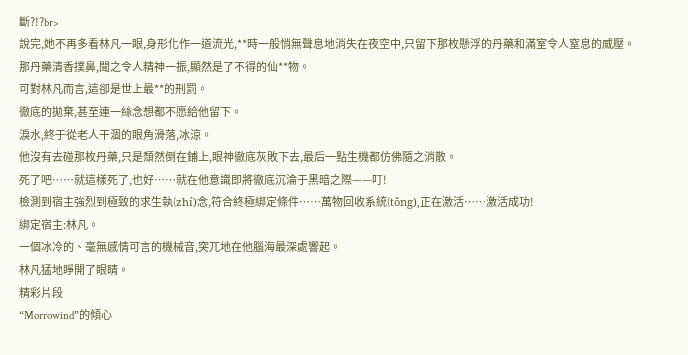斷?!?br>
說完,她不再多看林凡一眼,身形化作一道流光,**時一般悄無聲息地消失在夜空中,只留下那枚懸浮的丹藥和滿室令人窒息的威壓。
那丹藥清香撲鼻,聞之令人精神一振,顯然是了不得的仙**物。
可對林凡而言,這卻是世上最**的刑罰。
徹底的拋棄,甚至連一絲念想都不愿給他留下。
淚水,終于從老人干涸的眼角滑落,冰涼。
他沒有去碰那枚丹藥,只是頹然倒在鋪上,眼神徹底灰敗下去,最后一點生機都仿佛隨之消散。
死了吧……就這樣死了,也好……就在他意識即將徹底沉淪于黑暗之際——叮!
檢測到宿主強烈到極致的求生執(zhí)念,符合終極綁定條件……萬物回收系統(tǒng),正在激活……激活成功!
綁定宿主:林凡。
一個冰冷的、毫無感情可言的機械音,突兀地在他腦海最深處響起。
林凡猛地睜開了眼睛。
精彩片段
“Morrowind”的傾心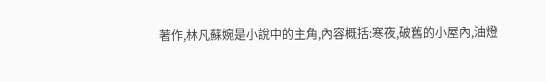著作,林凡蘇婉是小說中的主角,內容概括:寒夜,破舊的小屋內,油燈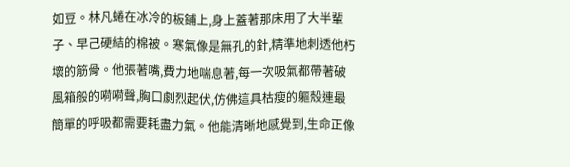如豆。林凡蜷在冰冷的板鋪上,身上蓋著那床用了大半輩子、早己硬結的棉被。寒氣像是無孔的針,精準地刺透他朽壞的筋骨。他張著嘴,費力地喘息著,每一次吸氣都帶著破風箱般的嗬嗬聲,胸口劇烈起伏,仿佛這具枯瘦的軀殼連最簡單的呼吸都需要耗盡力氣。他能清晰地感覺到,生命正像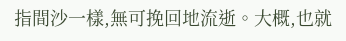指間沙一樣,無可挽回地流逝。大概,也就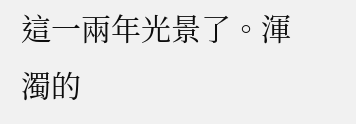這一兩年光景了。渾濁的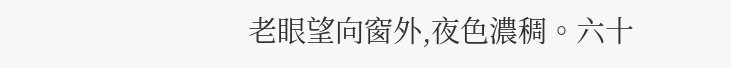老眼望向窗外,夜色濃稠。六十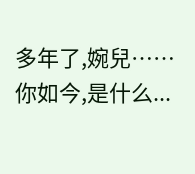多年了,婉兒……你如今,是什么...